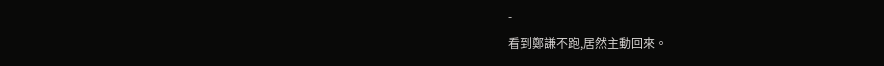-
看到鄭謙不跑,居然主動回來。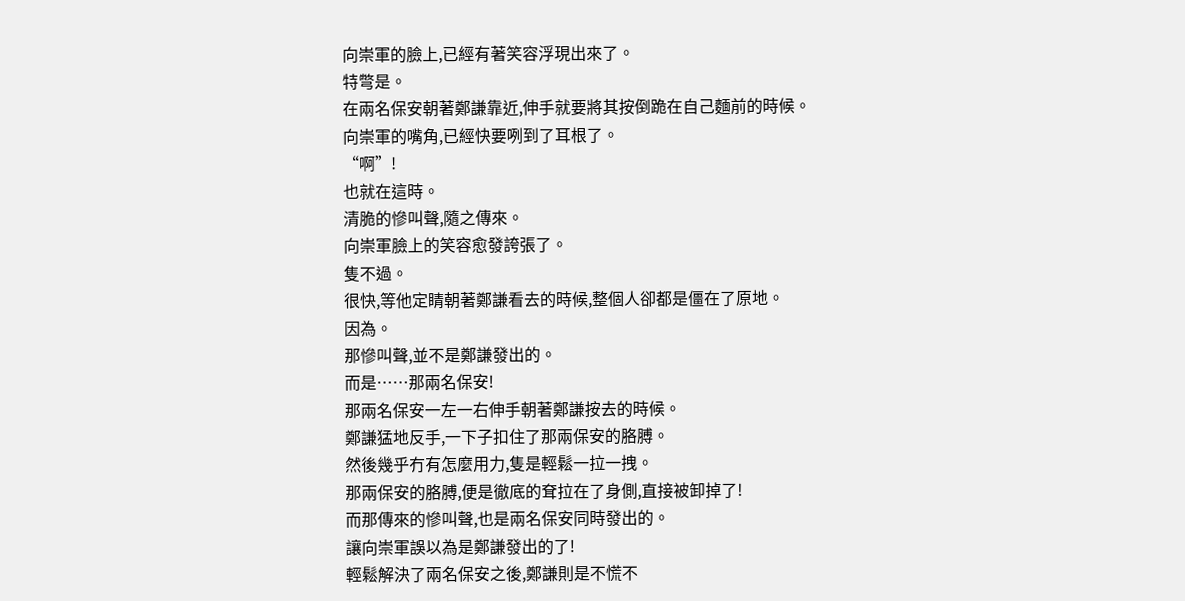向崇軍的臉上,已經有著笑容浮現出來了。
特彆是。
在兩名保安朝著鄭謙靠近,伸手就要將其按倒跪在自己麵前的時候。
向崇軍的嘴角,已經快要咧到了耳根了。
“啊”!
也就在這時。
清脆的慘叫聲,隨之傳來。
向崇軍臉上的笑容愈發誇張了。
隻不過。
很快,等他定睛朝著鄭謙看去的時候,整個人卻都是僵在了原地。
因為。
那慘叫聲,並不是鄭謙發出的。
而是……那兩名保安!
那兩名保安一左一右伸手朝著鄭謙按去的時候。
鄭謙猛地反手,一下子扣住了那兩保安的胳膊。
然後幾乎冇有怎麼用力,隻是輕鬆一拉一拽。
那兩保安的胳膊,便是徹底的耷拉在了身側,直接被卸掉了!
而那傳來的慘叫聲,也是兩名保安同時發出的。
讓向崇軍誤以為是鄭謙發出的了!
輕鬆解決了兩名保安之後,鄭謙則是不慌不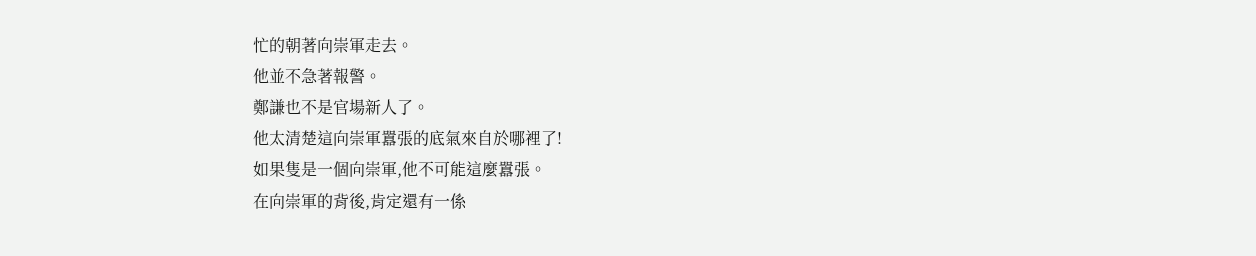忙的朝著向崇軍走去。
他並不急著報警。
鄭謙也不是官場新人了。
他太清楚這向崇軍囂張的底氣來自於哪裡了!
如果隻是一個向崇軍,他不可能這麼囂張。
在向崇軍的背後,肯定還有一係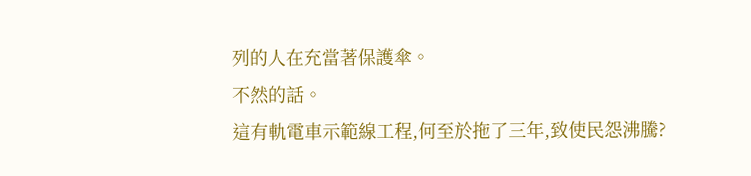列的人在充當著保護傘。
不然的話。
這有軌電車示範線工程,何至於拖了三年,致使民怨沸騰?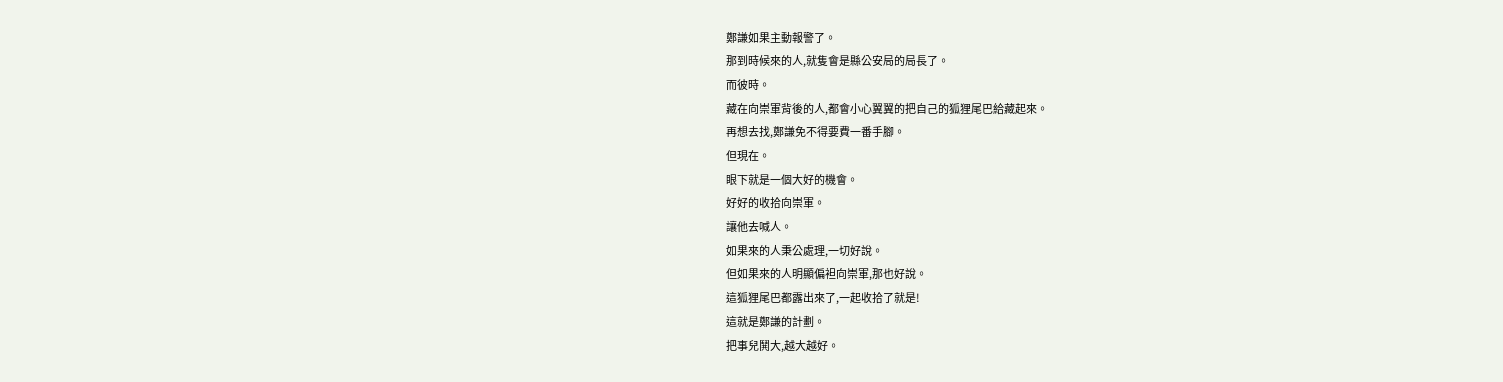鄭謙如果主動報警了。
那到時候來的人,就隻會是縣公安局的局長了。
而彼時。
藏在向崇軍背後的人,都會小心翼翼的把自己的狐狸尾巴給藏起來。
再想去找,鄭謙免不得要費一番手腳。
但現在。
眼下就是一個大好的機會。
好好的收拾向崇軍。
讓他去喊人。
如果來的人秉公處理,一切好說。
但如果來的人明顯偏袒向崇軍,那也好說。
這狐狸尾巴都露出來了,一起收拾了就是!
這就是鄭謙的計劃。
把事兒鬨大,越大越好。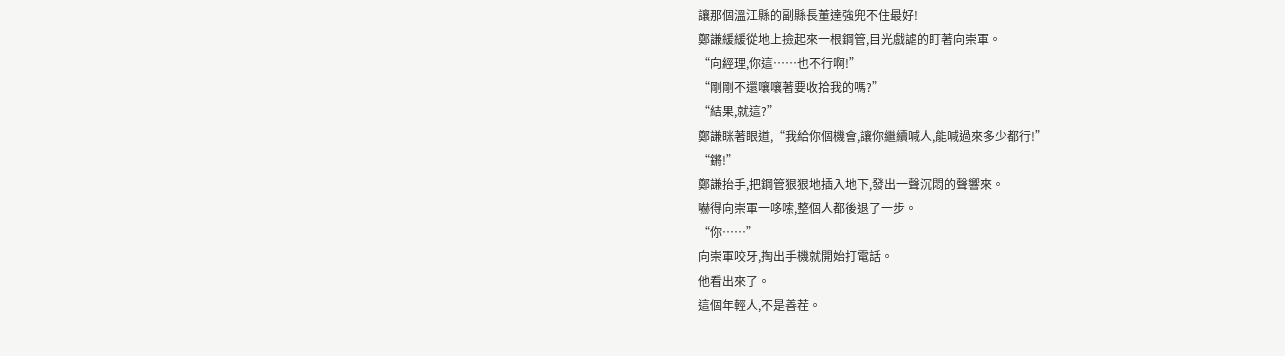讓那個溫江縣的副縣長董達強兜不住最好!
鄭謙緩緩從地上撿起來一根鋼管,目光戲謔的盯著向崇軍。
“向經理,你這……也不行啊!”
“剛剛不還嚷嚷著要收拾我的嗎?”
“結果,就這?”
鄭謙眯著眼道,“我給你個機會,讓你繼續喊人,能喊過來多少都行!”
“鏘!”
鄭謙抬手,把鋼管狠狠地插入地下,發出一聲沉悶的聲響來。
嚇得向崇軍一哆嗦,整個人都後退了一步。
“你……”
向崇軍咬牙,掏出手機就開始打電話。
他看出來了。
這個年輕人,不是善茬。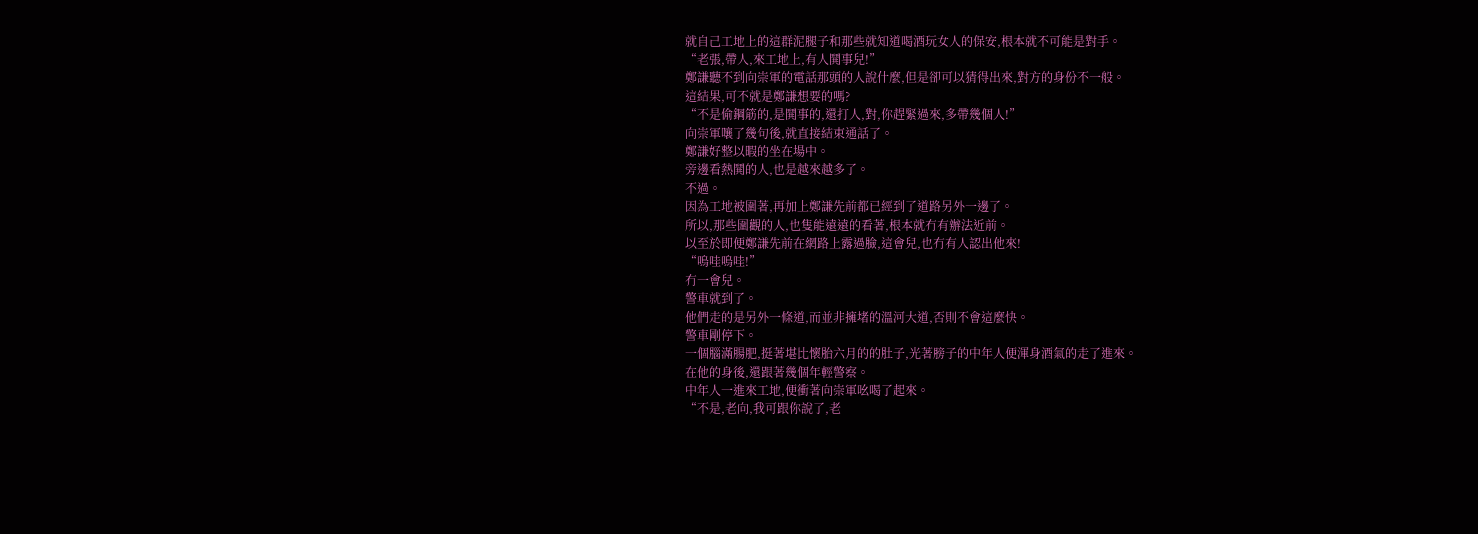就自己工地上的這群泥腿子和那些就知道喝酒玩女人的保安,根本就不可能是對手。
“老張,帶人,來工地上,有人鬨事兒!”
鄭謙聽不到向崇軍的電話那頭的人說什麼,但是卻可以猜得出來,對方的身份不一般。
這結果,可不就是鄭謙想要的嗎?
“不是偷鋼筋的,是鬨事的,還打人,對,你趕緊過來,多帶幾個人!”
向崇軍嚷了幾句後,就直接結束通話了。
鄭謙好整以暇的坐在場中。
旁邊看熱鬨的人,也是越來越多了。
不過。
因為工地被圍著,再加上鄭謙先前都已經到了道路另外一邊了。
所以,那些圍觀的人,也隻能遠遠的看著,根本就冇有辦法近前。
以至於即便鄭謙先前在網路上露過臉,這會兒,也冇有人認出他來!
“嗚哇嗚哇!”
冇一會兒。
警車就到了。
他們走的是另外一條道,而並非擁堵的溫河大道,否則不會這麼快。
警車剛停下。
一個腦滿腸肥,挺著堪比懷胎六月的的肚子,光著膀子的中年人便渾身酒氣的走了進來。
在他的身後,還跟著幾個年輕警察。
中年人一進來工地,便衝著向崇軍吆喝了起來。
“不是,老向,我可跟你說了,老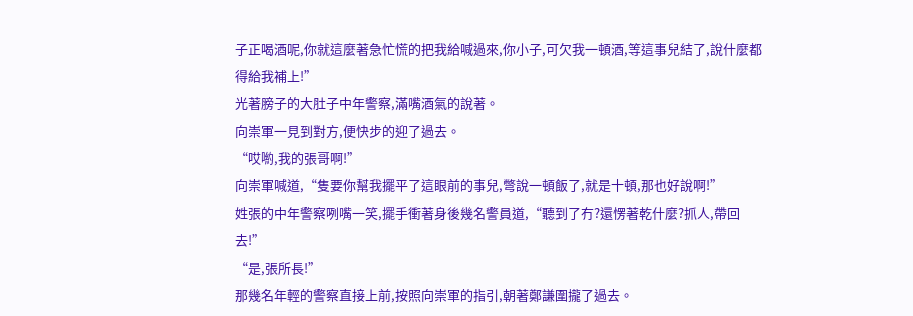子正喝酒呢,你就這麼著急忙慌的把我給喊過來,你小子,可欠我一頓酒,等這事兒結了,說什麼都得給我補上!”
光著膀子的大肚子中年警察,滿嘴酒氣的說著。
向崇軍一見到對方,便快步的迎了過去。
“哎喲,我的張哥啊!”
向崇軍喊道,“隻要你幫我擺平了這眼前的事兒,彆說一頓飯了,就是十頓,那也好說啊!”
姓張的中年警察咧嘴一笑,擺手衝著身後幾名警員道,“聽到了冇?還愣著乾什麼?抓人,帶回去!”
“是,張所長!”
那幾名年輕的警察直接上前,按照向崇軍的指引,朝著鄭謙圍攏了過去。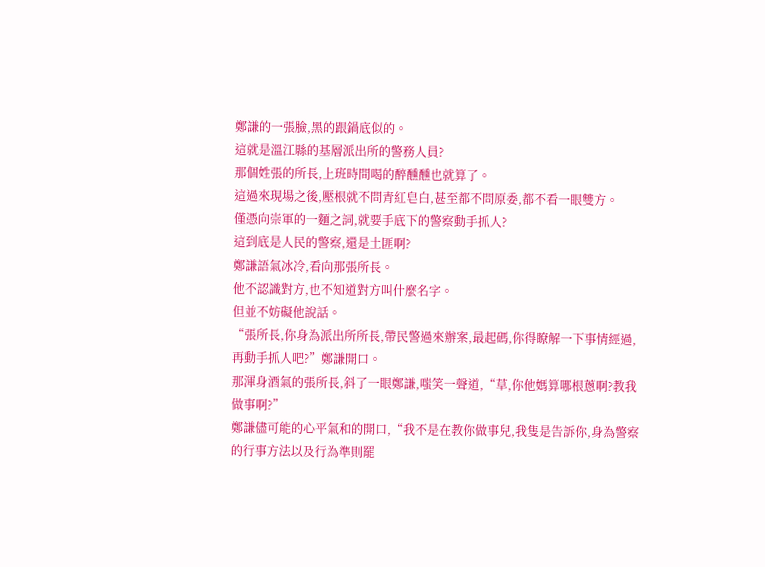鄭謙的一張臉,黑的跟鍋底似的。
這就是溫江縣的基層派出所的警務人員?
那個姓張的所長,上班時間喝的醉醺醺也就算了。
這過來現場之後,壓根就不問青紅皂白,甚至都不問原委,都不看一眼雙方。
僅憑向崇軍的一麵之詞,就要手底下的警察動手抓人?
這到底是人民的警察,還是土匪啊?
鄭謙語氣冰冷,看向那張所長。
他不認識對方,也不知道對方叫什麼名字。
但並不妨礙他說話。
“張所長,你身為派出所所長,帶民警過來辦案,最起碼,你得瞭解一下事情經過,再動手抓人吧?”鄭謙開口。
那渾身酒氣的張所長,斜了一眼鄭謙,嗤笑一聲道,“草,你他媽算哪根蔥啊?教我做事啊?”
鄭謙儘可能的心平氣和的開口,“我不是在教你做事兒,我隻是告訴你,身為警察的行事方法以及行為準則罷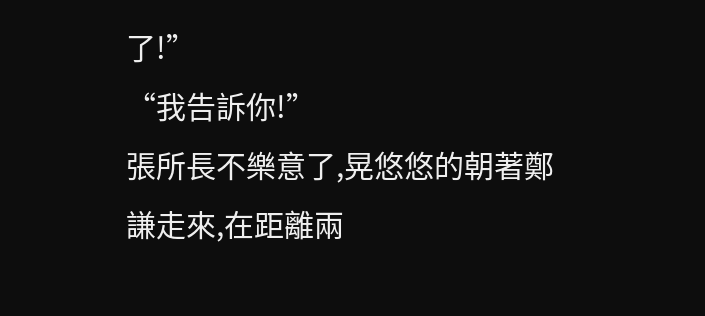了!”
“我告訴你!”
張所長不樂意了,晃悠悠的朝著鄭謙走來,在距離兩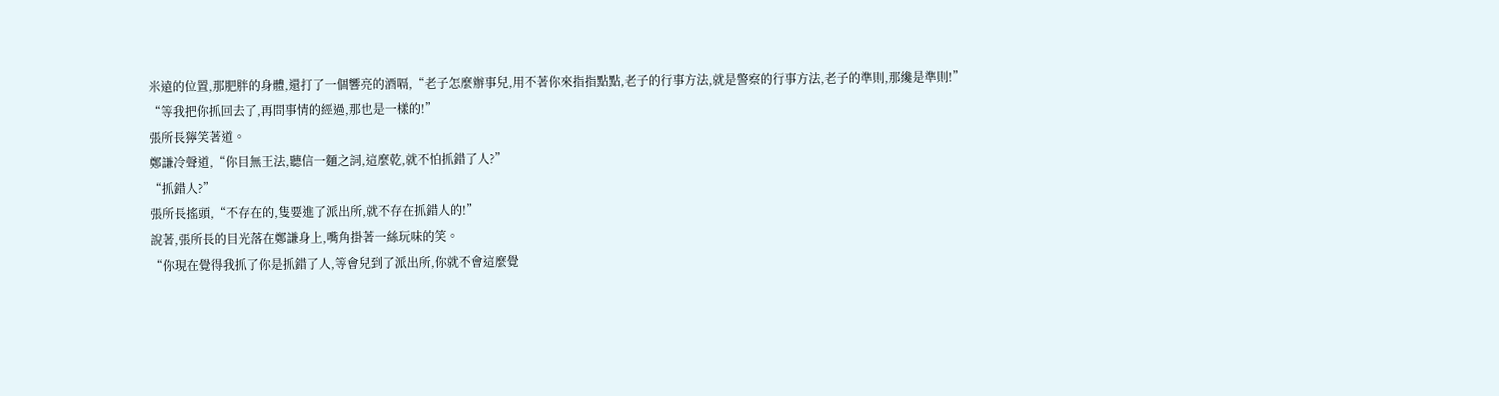米遠的位置,那肥胖的身體,還打了一個響亮的酒嗝,“老子怎麼辦事兒,用不著你來指指點點,老子的行事方法,就是警察的行事方法,老子的準則,那纔是準則!”
“等我把你抓回去了,再問事情的經過,那也是一樣的!”
張所長獰笑著道。
鄭謙冷聲道,“你目無王法,聽信一麵之詞,這麼乾,就不怕抓錯了人?”
“抓錯人?”
張所長搖頭,“不存在的,隻要進了派出所,就不存在抓錯人的!”
說著,張所長的目光落在鄭謙身上,嘴角掛著一絲玩味的笑。
“你現在覺得我抓了你是抓錯了人,等會兒到了派出所,你就不會這麼覺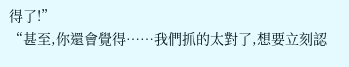得了!”
“甚至,你還會覺得……我們抓的太對了,想要立刻認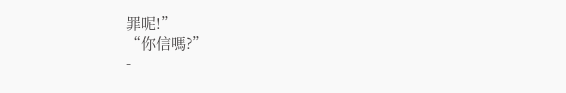罪呢!”
“你信嗎?”
-